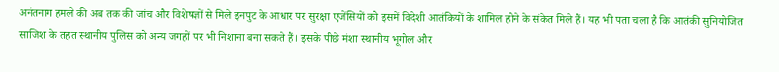अनंतनाग हमले की अब तक की जांच और विशेषज्ञों से मिले इनपुट के आधार पर सुरक्षा एजेंसियों को इसमें विदेशी आतंकियों के शामिल होने के संकेत मिले हैं। यह भी पता चला है कि आतंकी सुनियोजित साजिश के तहत स्थानीय पुलिस को अन्य जगहों पर भी निशाना बना सकते हैं। इसके पीछे मंशा स्थानीय भूगोल और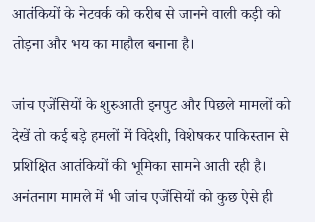आतंकियों के नेटवर्क को करीब से जानने वाली कड़ी को तोड़ना और भय का माहौल बनाना है।

जांच एजेंसियों के शुरुआती इनपुट और पिछले मामलों को देखें तो कई बड़े हमलों में विदेशी, विशेषकर पाकिस्तान से प्रशिक्षित आतंकियों की भूमिका सामने आती रही है। अनंतनाग मामले में भी जांच एजेंसियों को कुछ ऐसे ही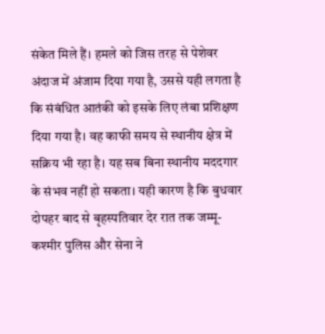संकेत मिले हैं। हमले को जिस तरह से पेशेवर अंदाज में अंजाम दिया गया है, उससे यही लगता है कि संबंधित आतंकी को इसके लिए लंबा प्रशिक्षण दिया गया है। वह काफी समय से स्थानीय क्षेत्र में सक्रिय भी रहा है। यह सब बिना स्थानीय मददगार के संभव नहीं हो सकता। यही कारण है कि बुधवार दोपहर बाद से बृहस्पतिवार देर रात तक जम्मू-कश्मीर पुलिस और सेना ने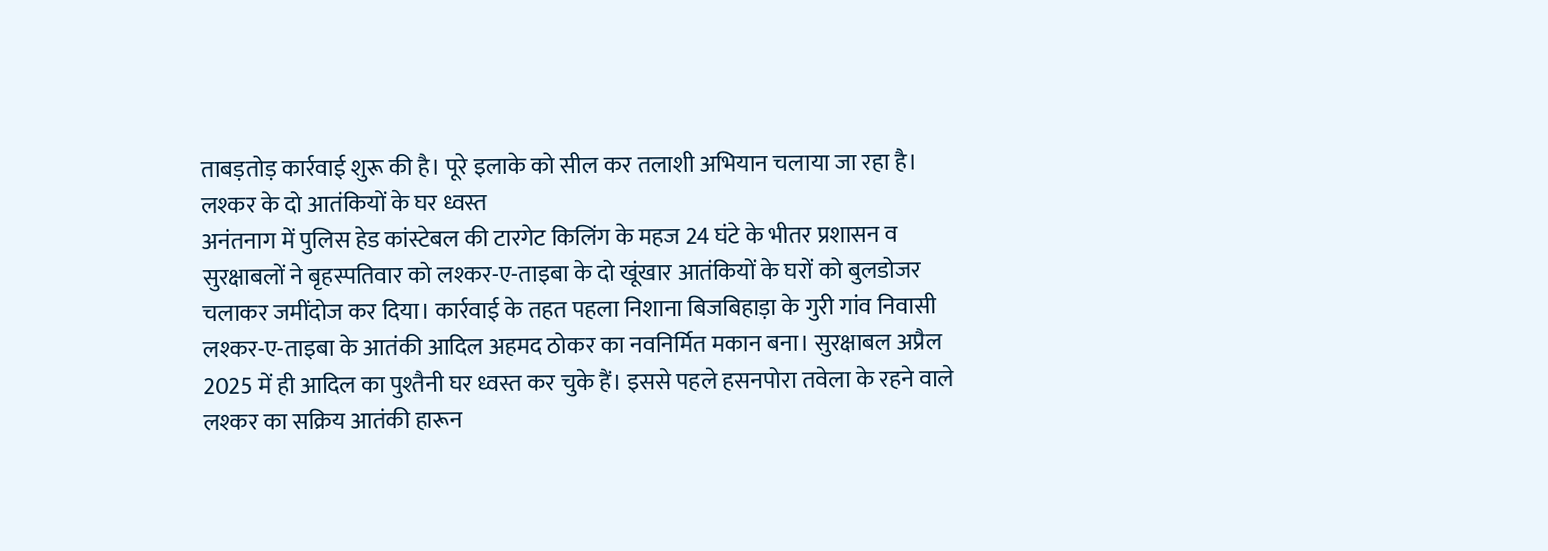ताबड़तोड़ कार्रवाई शुरू की है। पूरे इलाके को सील कर तलाशी अभियान चलाया जा रहा है।
लश्कर के दो आतंकियों के घर ध्वस्त
अनंतनाग में पुलिस हेड कांस्टेबल की टारगेट किलिंग के महज 24 घंटे के भीतर प्रशासन व सुरक्षाबलों ने बृहस्पतिवार को लश्कर-ए-ताइबा के दो खूंखार आतंकियों के घरों को बुलडोजर चलाकर जमींदोज कर दिया। कार्रवाई के तहत पहला निशाना बिजबिहाड़ा के गुरी गांव निवासी लश्कर-ए-ताइबा के आतंकी आदिल अहमद ठोकर का नवनिर्मित मकान बना। सुरक्षाबल अप्रैल 2025 में ही आदिल का पुश्तैनी घर ध्वस्त कर चुके हैं। इससे पहले हसनपोरा तवेला के रहने वाले लश्कर का सक्रिय आतंकी हारून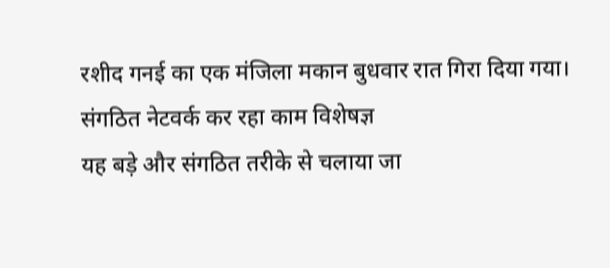रशीद गनई का एक मंजिला मकान बुधवार रात गिरा दिया गया।
संगठित नेटवर्क कर रहा काम विशेषज्ञ
यह बड़े और संगठित तरीके से चलाया जा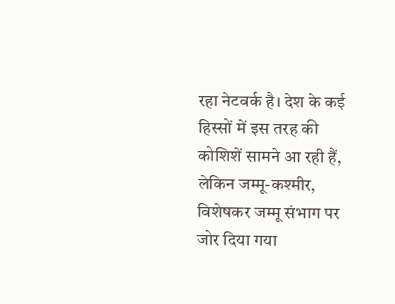रहा नेटवर्क है। देश के कई हिस्सों में इस तरह की कोशिशें सामने आ रही हैं, लेकिन जम्मू-कश्मीर, विशेषकर जम्मू संभाग पर जोर दिया गया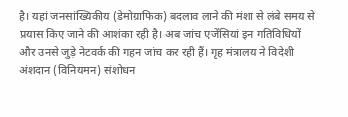है। यहां जनसांख्यिकीय (डेमोग्राफिक) बदलाव लाने की मंशा से लंबे समय से प्रयास किए जाने की आशंका रही है। अब जांच एजेंसियां इन गतिविधियों और उनसे जुड़े नेटवर्क की गहन जांच कर रही हैं। गृह मंत्रालय ने विदेशी अंशदान (विनियमन) संशोधन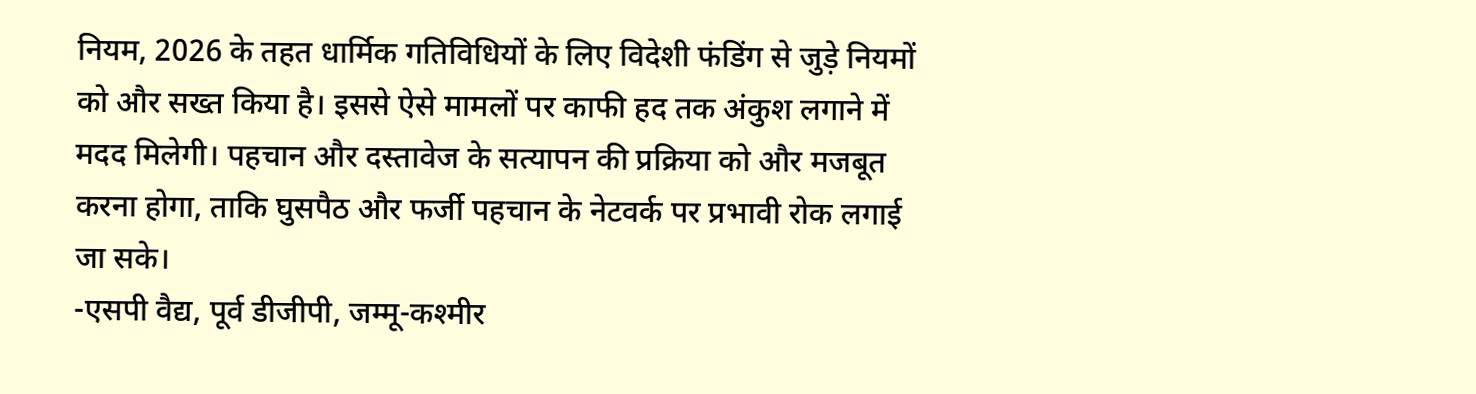नियम, 2026 के तहत धार्मिक गतिविधियों के लिए विदेशी फंडिंग से जुड़े नियमों को और सख्त किया है। इससे ऐसे मामलों पर काफी हद तक अंकुश लगाने में मदद मिलेगी। पहचान और दस्तावेज के सत्यापन की प्रक्रिया को और मजबूत करना होगा, ताकि घुसपैठ और फर्जी पहचान के नेटवर्क पर प्रभावी रोक लगाई जा सके।
-एसपी वैद्य, पूर्व डीजीपी, जम्मू-कश्मीर